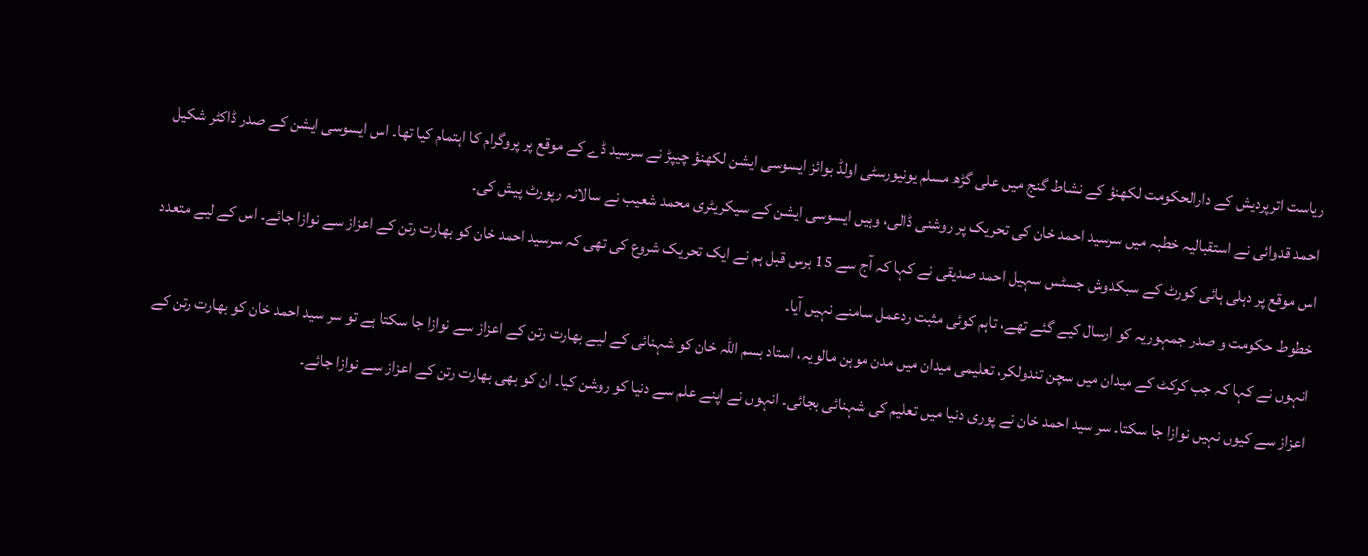ریاست اترپردیش کے دارالحکومت لکھنؤ کے نشاط گنج میں علی گڑھ مسلم یونیورسٹی اولڈ بوائز ایسوسی ایشن لکھنؤ چیپڑ نے سرسید ڈے کے موقع پر پروگرام کا اہتمام کیا تھا۔ اس ایسوسی ایشن کے صدر ڈاکٹر شکیل احمد قدوائی نے استقبالیہ خطبہ میں سرسید احمد خان کی تحریک پر روشنی ڈالی، وہیں ایسوسی ایشن کے سیکریٹری محمد شعیب نے سالانہ رپورٹ پیش کی۔
اس موقع پر دہلی ہائی کورٹ کے سبکدوش جسٹس سہیل احمد صدیقی نے کہا کہ آج سے 15 برس قبل ہم نے ایک تحریک شروع کی تھی کہ سرسید احمد خان کو بھارت رتن کے اعزاز سے نوازا جائے۔ اس کے لیے متعدد خطوط حکومت و صدر جمہوریہ کو ارسال کیے گئے تھے، تاہم کوئی مثبت ردعمل سامنے نہیں آیا۔
انہوں نے کہا کہ جب کرکٹ کے میدان میں سچن تندولکر، تعلیمی میدان میں مدن موہن مالویہ، استاد بسم اللہ خان کو شہنائی کے لیے بھارت رتن کے اعزاز سے نوازا جا سکتا ہے تو سر سید احمد خان کو بھارت رتن کے اعزاز سے کیوں نہیں نوازا جا سکتا۔ سر سید احمد خان نے پوری دنیا میں تعلیم کی شہنائی بجائی۔ انہوں نے اپنے علم سے دنیا کو روشن کیا۔ ان کو بھی بھارت رتن کے اعزاز سے نوازا جائے۔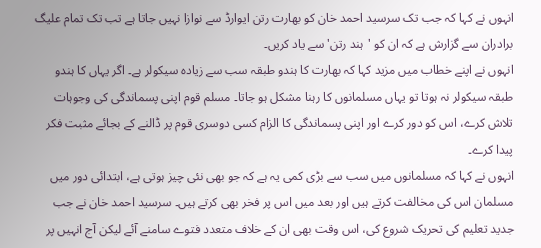انہوں نے کہا کہ جب تک سرسید احمد خان کو بھارت رتن ایوارڈ سے نوازا نہیں جاتا ہے تب تک تمام علیگ برادران سے گزارش ہے کہ ان کو 'ہند رتن' سے یاد کریں۔
انہوں نے اپنے خطاب میں مزید کہا کہ بھارت کا ہندو طبقہ سب سے زیادہ سیکولر ہے۔ اگر یہاں کا ہندو طبقہ سیکولر نہ ہوتا تو یہاں مسلمانوں کا رہنا مشکل ہو جاتا۔ مسلم قوم اپنی پسماندگی کی وجوہات تلاش کرے، اس کو دور کرے اور اپنی پسماندگی کا الزام کسی دوسری قوم پر ڈالنے کے بجائے مثبت فکر پیدا کرے۔
انہوں نے کہا کہ مسلمانوں میں سب سے بڑی کمی یہ ہے کہ جو بھی نئی چیز ہوتی ہے، ابتدائی دور میں مسلمان اس کی مخالفت کرتے ہیں اور بعد میں اس پر فخر بھی کرتے ہیں۔ سرسید احمد خان نے جب جدید تعلیم کی تحریک شروع کی، اس وقت بھی ان کے خلاف متعدد فتوے سامنے آئے لیکن آج انہیں پر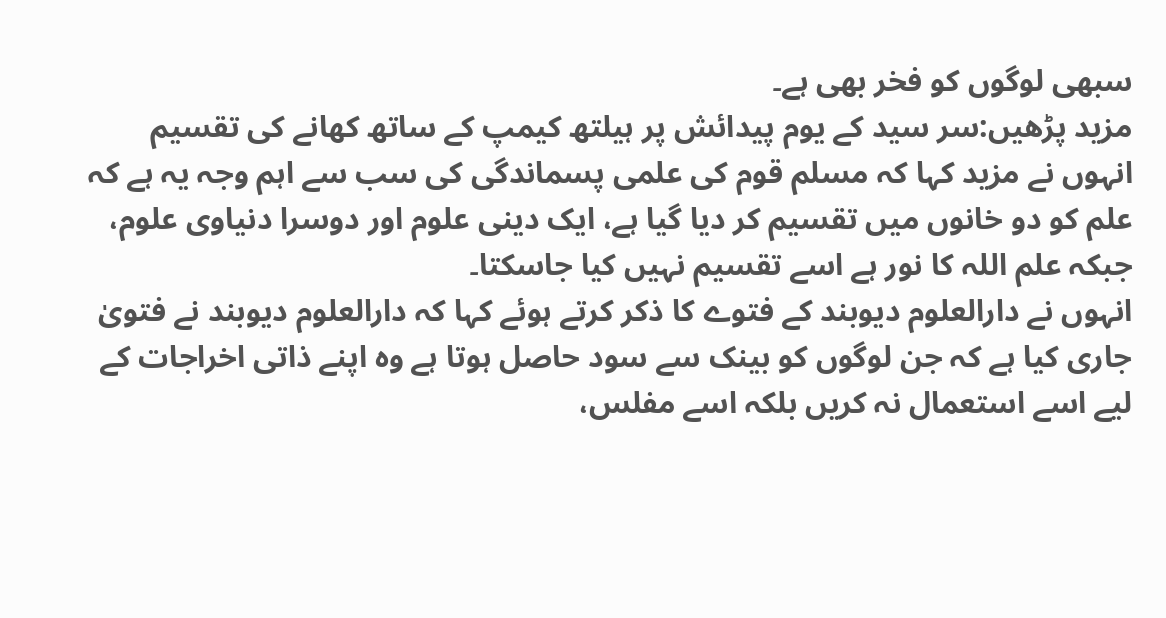سبھی لوگوں کو فخر بھی ہے۔
مزید پڑھیں:سر سید کے یوم پیدائش پر ہیلتھ کیمپ کے ساتھ کھانے کی تقسیم
انہوں نے مزید کہا کہ مسلم قوم کی علمی پسماندگی کی سب سے اہم وجہ یہ ہے کہ علم کو دو خانوں میں تقسیم کر دیا گیا ہے، ایک دینی علوم اور دوسرا دنیاوی علوم، جبکہ علم اللہ کا نور ہے اسے تقسیم نہیں کیا جاسکتا۔
انہوں نے دارالعلوم دیوبند کے فتوے کا ذکر کرتے ہوئے کہا کہ دارالعلوم دیوبند نے فتویٰ جاری کیا ہے کہ جن لوگوں کو بینک سے سود حاصل ہوتا ہے وہ اپنے ذاتی اخراجات کے لیے اسے استعمال نہ کریں بلکہ اسے مفلس،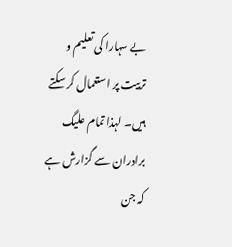بے سہارا کی تعلیم و تربیت پر استعمال کر سکتے ہیں۔ لہذا تمام علیگ برادران سے گزارش ہے کہ جن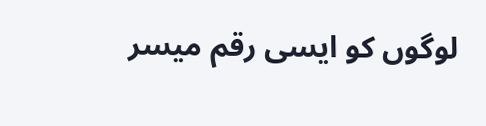لوگوں کو ایسی رقم میسر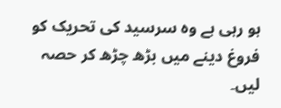ہو رہی ہے وہ سرسید کی تحریک کو فروغ دینے میں بڑھ چڑھ کر حصہ لیں۔